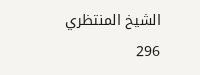الشيخ المنتظري
296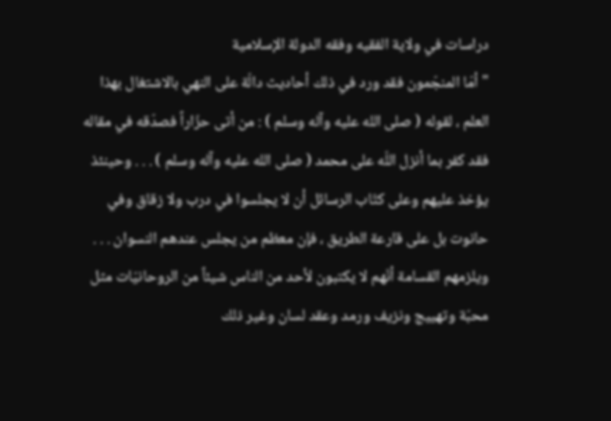دراسات في ولاية الفقيه وفقه الدولة الإسلامية
" أمّا المنجّمون فقد ورد في ذلك أحاديث دالّة على النهي بالاشتغال بهذا العلم ، لقوله ( صلى الله عليه وآله وسلم ) : من أتى حزّاراً فصدّقه في مقاله فقد كفر بما أنزل اللّه على محمد ( صلى الله عليه وآله وسلم ) . . . وحينئذ يؤخذ عليهم وعلى كتّاب الرسائل أن لا يجلسوا في درب ولا زقاق وفي حانوت بل على قارعة الطريق ، فإن معظم من يجلس عندهم النسوان . . . ويلزمهم القسامة أنّهم لا يكتبون لأحد من الناس شيئاً من الروحانيّات مثل محبّة وتهييج ونزيف ورمد وعقد لسان وغير ذلك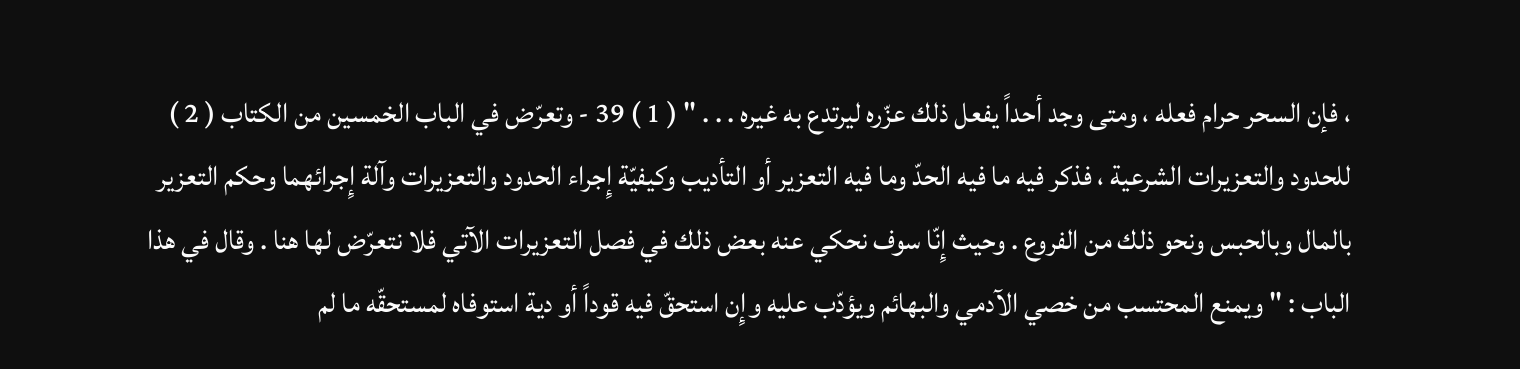، فإن السحر حرام فعله ، ومتى وجد أحداً يفعل ذلك عزّره ليرتدع به غيره . . . " ( 1 ) 39 - وتعرّض في الباب الخمسين من الكتاب ( 2 ) للحدود والتعزيرات الشرعية ، فذكر فيه ما فيه الحدّ وما فيه التعزير أو التأديب وكيفيّة إِجراء الحدود والتعزيرات وآلة إِجرائهما وحكم التعزير بالمال وبالحبس ونحو ذلك من الفروع . وحيث إِنّا سوف نحكي عنه بعض ذلك في فصل التعزيرات الآتي فلا نتعرّض لها هنا . وقال في هذا الباب : " ويمنع المحتسب من خصي الآدمي والبهائم ويؤدّب عليه وإِن استحقّ فيه قوداً أو دية استوفاه لمستحقّه ما لم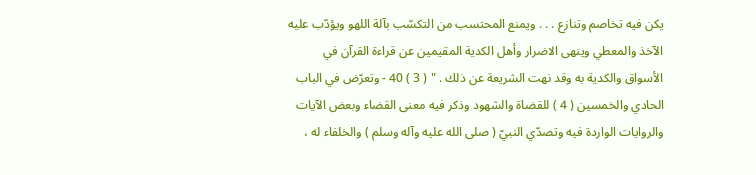يكن فيه تخاصم وتنازع . . . ويمنع المحتسب من التكسّب بآلة اللهو ويؤدّب عليه الآخذ والمعطي وينهى الاضرار وأهل الكدية المقيمين عن قراءة القرآن في الأسواق والكدية به وقد نهت الشريعة عن ذلك . " ( 3 ) 40 - وتعرّض في الباب الحادي والخمسين ( 4 ) للقضاة والشهود وذكر فيه معنى القضاء وبعض الآيات والروايات الواردة فيه وتصدّي النبيّ ( صلى الله عليه وآله وسلم ) والخلفاء له ،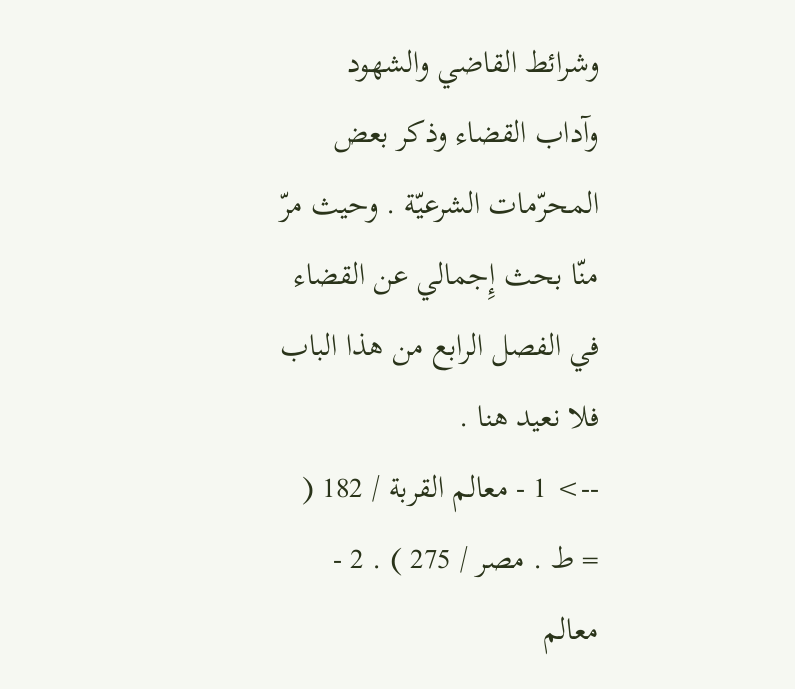وشرائط القاضي والشهود وآداب القضاء وذكر بعض المحرّمات الشرعيّة . وحيث مرّ منّا بحث إِجمالي عن القضاء في الفصل الرابع من هذا الباب فلا نعيد هنا .
--> 1 - معالم القربة / 182 ( = ط . مصر / 275 ) . 2 - معالم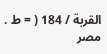القربة / 184 ( = ط . مصر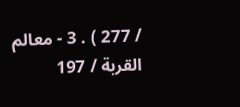/ 277 ) . 3 - معالم القربة / 197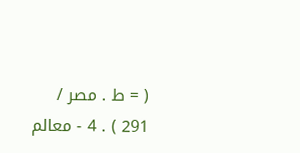( = ط . مصر / 291 ) . 4 - معالم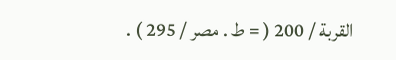القربة / 200 ( = ط . مصر / 295 ) .